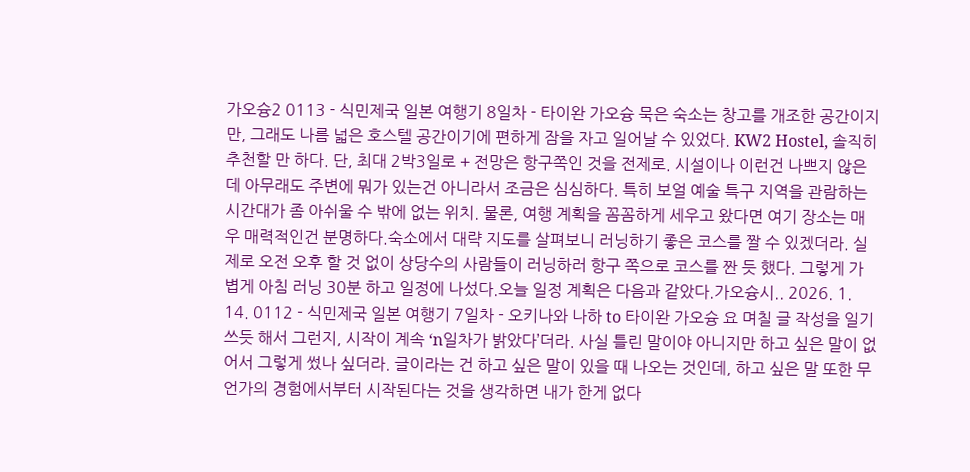가오슝2 0113 - 식민제국 일본 여행기 8일차 - 타이완 가오슝 묵은 숙소는 창고를 개조한 공간이지만, 그래도 나름 넓은 호스텔 공간이기에 편하게 잠을 자고 일어날 수 있었다. KW2 Hostel, 솔직히 추천할 만 하다. 단, 최대 2박3일로 + 전망은 항구쪽인 것을 전제로. 시설이나 이런건 나쁘지 않은데 아무래도 주변에 뭐가 있는건 아니라서 조금은 심심하다. 특히 보얼 예술 특구 지역을 관람하는 시간대가 좀 아쉬울 수 밖에 없는 위치. 물론, 여행 계획을 꼼꼼하게 세우고 왔다면 여기 장소는 매우 매력적인건 분명하다.숙소에서 대략 지도를 살펴보니 러닝하기 좋은 코스를 짤 수 있겠더라. 실제로 오전 오후 할 것 없이 상당수의 사람들이 러닝하러 항구 쪽으로 코스를 짠 듯 했다. 그렇게 가볍게 아침 러닝 30분 하고 일정에 나섰다.오늘 일정 계획은 다음과 같았다.가오슝시.. 2026. 1. 14. 0112 - 식민제국 일본 여행기 7일차 - 오키나와 나하 to 타이완 가오슝 요 며칠 글 작성을 일기 쓰듯 해서 그런지, 시작이 계속 ‘n일차가 밝았다’더라. 사실 틀린 말이야 아니지만 하고 싶은 말이 없어서 그렇게 썼나 싶더라. 글이라는 건 하고 싶은 말이 있을 때 나오는 것인데, 하고 싶은 말 또한 무언가의 경험에서부터 시작된다는 것을 생각하면 내가 한게 없다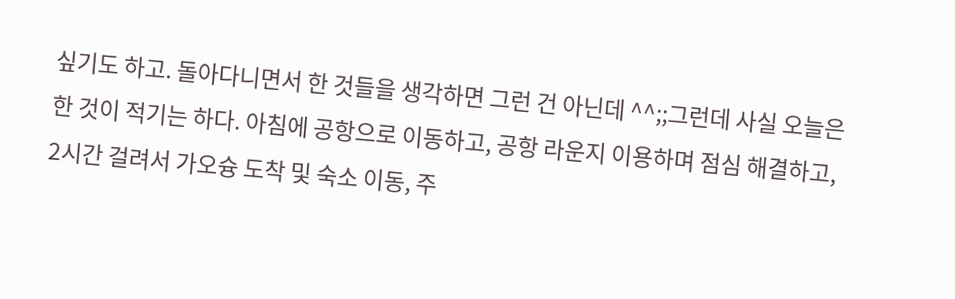싶기도 하고. 돌아다니면서 한 것들을 생각하면 그런 건 아닌데 ^^;;그런데 사실 오늘은 한 것이 적기는 하다. 아침에 공항으로 이동하고, 공항 라운지 이용하며 점심 해결하고, 2시간 걸려서 가오슝 도착 및 숙소 이동, 주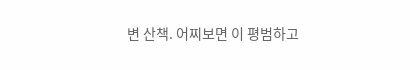변 산책. 어찌보면 이 평범하고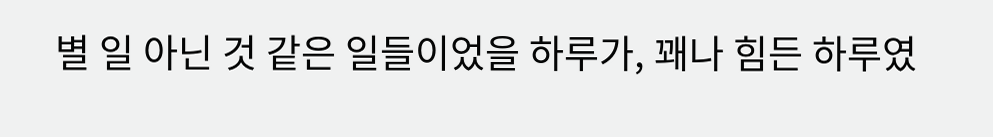별 일 아닌 것 같은 일들이었을 하루가, 꽤나 힘든 하루였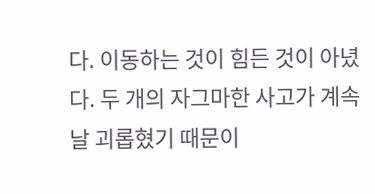다. 이동하는 것이 힘든 것이 아녔다. 두 개의 자그마한 사고가 계속 날 괴롭혔기 때문이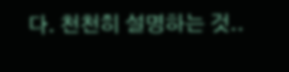다. 천천히 설명하는 것..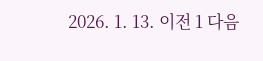2026. 1. 13. 이전 1 다음